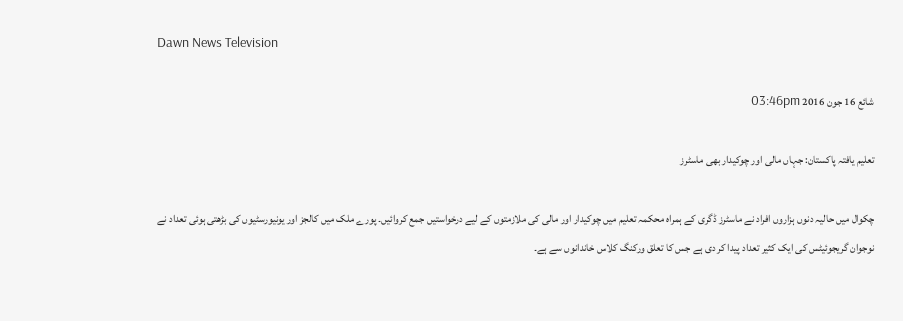Dawn News Television

شائع 16 جون 2016 03:46pm

تعلیم یافتہ پاکستان: جہاں مالی اور چوکیدار بھی ماسٹرز

چکوال میں حالیہ دنوں ہزاروں افراد نے ماسٹرز ڈگری کے ہمراہ محکمہ تعلیم میں چوکیدار اور مالی کی ملازمتوں کے لیے درخواستیں جمع کروائیں۔ پورے ملک میں کالجز اور یونیورسٹیوں کی بڑھتی ہوئی تعداد نے نوجوان گریجوئیٹس کی ایک کثیر تعداد پیدا کر دی ہے جس کا تعلق ورکنگ کلاس خاندانوں سے ہے۔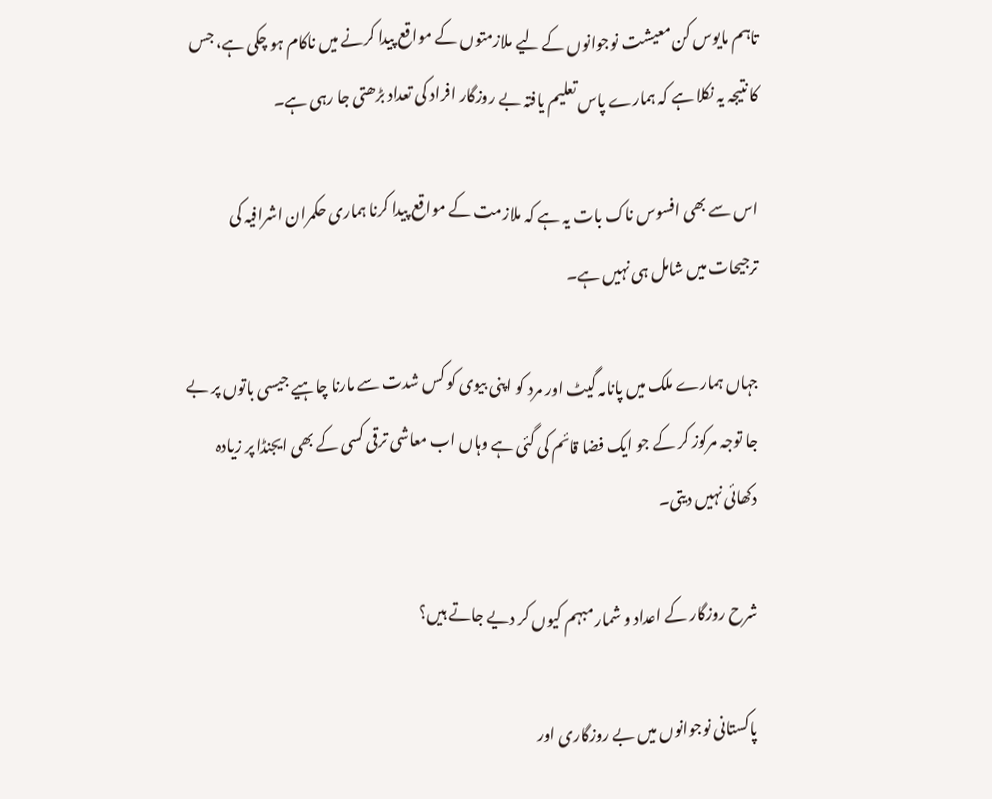تاہم مایوس کن معیشت نوجوانوں کے لیے ملازمتوں کے مواقع پیدا کرنے میں ناکام ہو چکی ہے، جس کا نتیجہ یہ نکلا ہے کہ ہمارے پاس تعلیم یافتہ بے روزگار افراد کی تعداد بڑھتی جا رہی ہے۔

اس سے بھی افسوس ناک بات یہ ہے کہ ملازمت کے مواقع پیدا کرنا ہماری حکمران اشرافیہ کی ترجیحات میں شامل ہی نہیں ہے۔

جہاں ہمارے ملک میں پانامہ گیٹ اور مرد کو اپنی بیوی کو کس شدت سے مارنا چاہیے جیسی باتوں پر بے جا توجہ مرکوز کر کے جو ایک فضا قائم کی گئی ہے وہاں اب معاشی ترقی کسی کے بھی ایجنڈا پر زیادہ دکھائی نہیں دیتی۔

شرح روزگار کے اعداد و شمار مبہم کیوں کر دیے جاتے ہیں؟

پاکستانی نوجوانوں میں بے روزگاری اور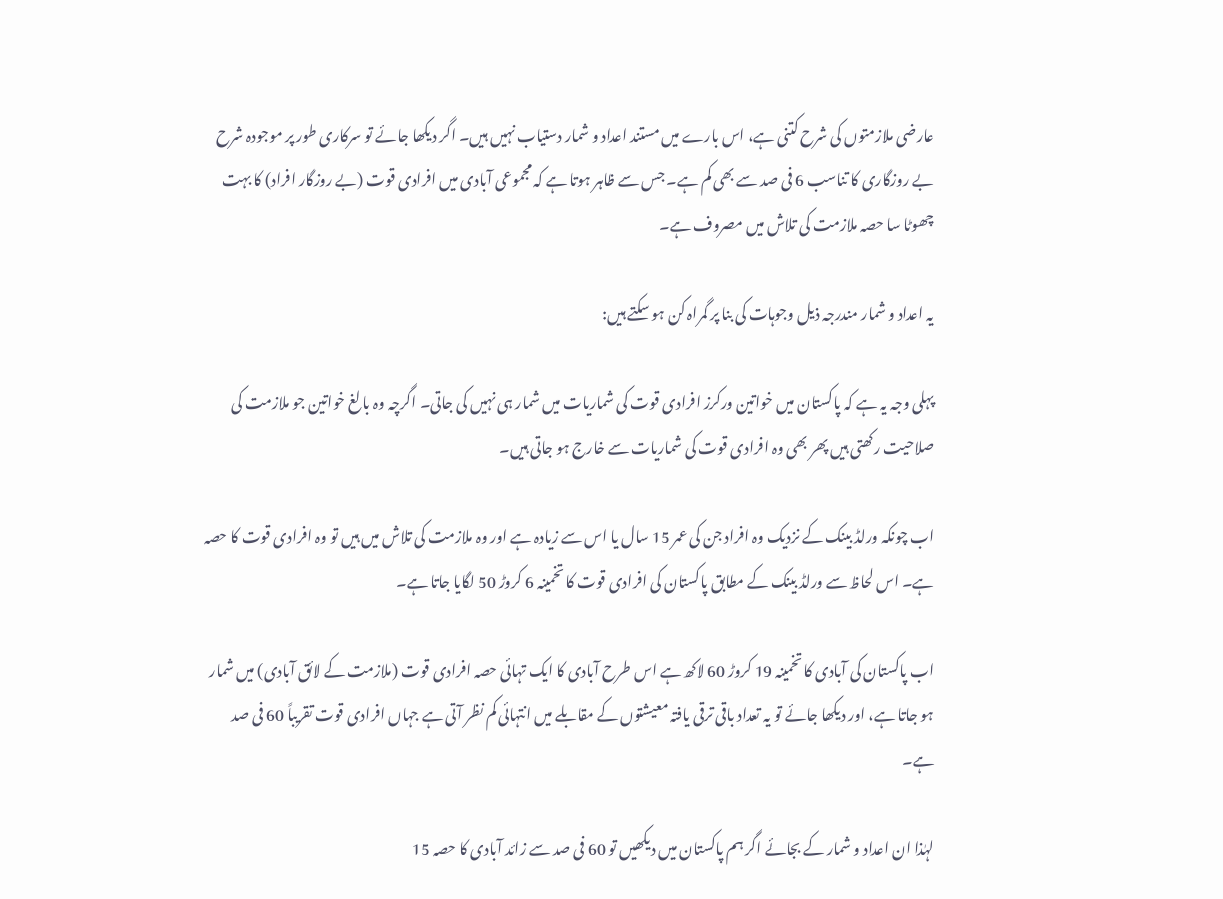عارضی ملازمتوں کی شرح کتنی ہے، اس بارے میں مستند اعداد و شمار دستیاب نہیں ہیں۔ اگر دیکھا جائے تو سرکاری طور پر موجودہ شرح بے روزگاری کا تناسب 6 فی صد سے بھی کم ہے۔ جس سے ظاہر ہوتا ہے کہ مجموعی آبادی میں افرادی قوت (بے روزگار افراد) کا بہت چھوٹا سا حصہ ملازمت کی تلاش میں مصروف ہے۔

یہ اعداد و شمار مندرجہ ذیل وجوہات کی بنا پر گمراہ کن ہو سکتے ہیں:

پہلی وجہ یہ ہے کہ پاکستان میں خواتین ورکرز افرادی قوت کی شماریات میں شمار ہی نہیں کی جاتی۔ اگرچہ وہ بالغ خواتین جو ملازمت کی صلاحیت رکھتی ہیں پھر بھی وہ افرادی قوت کی شماریات سے خارج ہو جاتی ہیں۔

اب چونکہ ورلڈ بینک کے نزدیک وہ افراد جن کی عمر 15 سال یا اس سے زیادہ ہے اور وہ ملازمت کی تلاش میں ہیں تو وہ افرادی قوت کا حصہ ہے۔ اس لحاظ سے ورلڈ بینک کے مطابق پاکستان کی افرادی قوت کا تخمینہ 6 کروڑ 50 لگایا جاتا ہے۔

اب پاکستان کی آبادی کا تخمینہ 19 کروڑ 60 لاکھ ہے اس طرح آبادی کا ایک تہائی حصہ افرادی قوت (ملازمت کے لائق آبادی) میں شمار ہو جاتا ہے، اور دیکھا جائے تو یہ تعداد باقی ترقی یافتہ معیشتوں کے مقابلے میں انتہائی کم نظر آتی ہے جہاں افرادی قوت تقریباً 60 فی صد ہے۔

لہٰذا ان اعداد و شمار کے بجائے اگر ہم پاکستان میں دیکھیں تو 60 فی صد سے زائد آبادی کا حصہ 15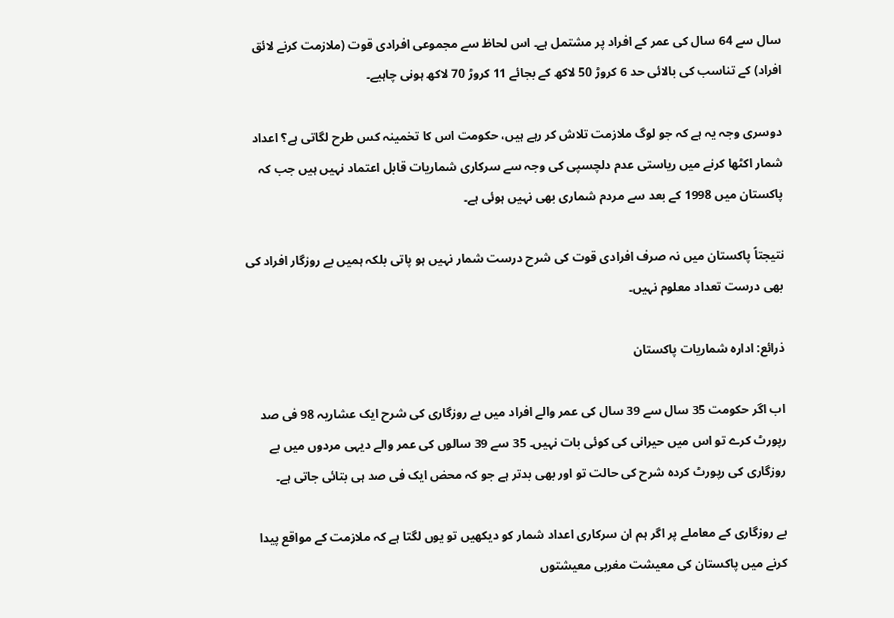سال سے 64 سال کی عمر کے افراد پر مشتمل ہے۔ اس لحاظ سے مجموعی افرادی قوت (ملازمت کرنے لائق افراد) کے تناسب کی بالائی حد 6 کروڑ 50 لاکھ کے بجائے 11 کروڑ 70 لاکھ ہونی چاہیے۔

دوسری وجہ یہ ہے کہ جو لوگ ملازمت تلاش کر رہے ہیں، حکومت اس کا تخمینہ کس طرح لگاتی ہے؟ اعداد شمار اکٹھا کرنے میں ریاستی عدم دلچسپی کی وجہ سے سرکاری شماریات قابل اعتماد نہیں ہیں جب کہ پاکستان میں 1998 کے بعد سے مردم شماری بھی نہیں ہوئی ہے۔

نتیجتاً پاکستان میں نہ صرف افرادی قوت کی شرح درست شمار نہیں ہو پاتی بلکہ ہمیں بے روزگار افراد کی بھی درست تعداد معلوم نہیں۔

ذرائع: ادارہ شماریات پاکستان

اب اگر حکومت 35 سال سے 39 سال کی عمر والے افراد میں بے روزگاری کی شرح ایک عشاریہ 98 فی صد رپورٹ کرے تو اس میں حیرانی کی کوئی بات نہیں۔ 35 سے 39 سالوں کی عمر والے دیہی مردوں میں بے روزگاری کی رپورٹ کردہ شرح کی حالت تو اور بھی بدتر ہے جو کہ محض ایک فی صد ہی بتائی جاتی ہے۔

بے روزگاری کے معاملے پر اگر ہم ان سرکاری اعداد شمار کو دیکھیں تو یوں لگتا ہے کہ ملازمت کے مواقع پیدا کرنے میں پاکستان کی معیشت مغربی معیشتوں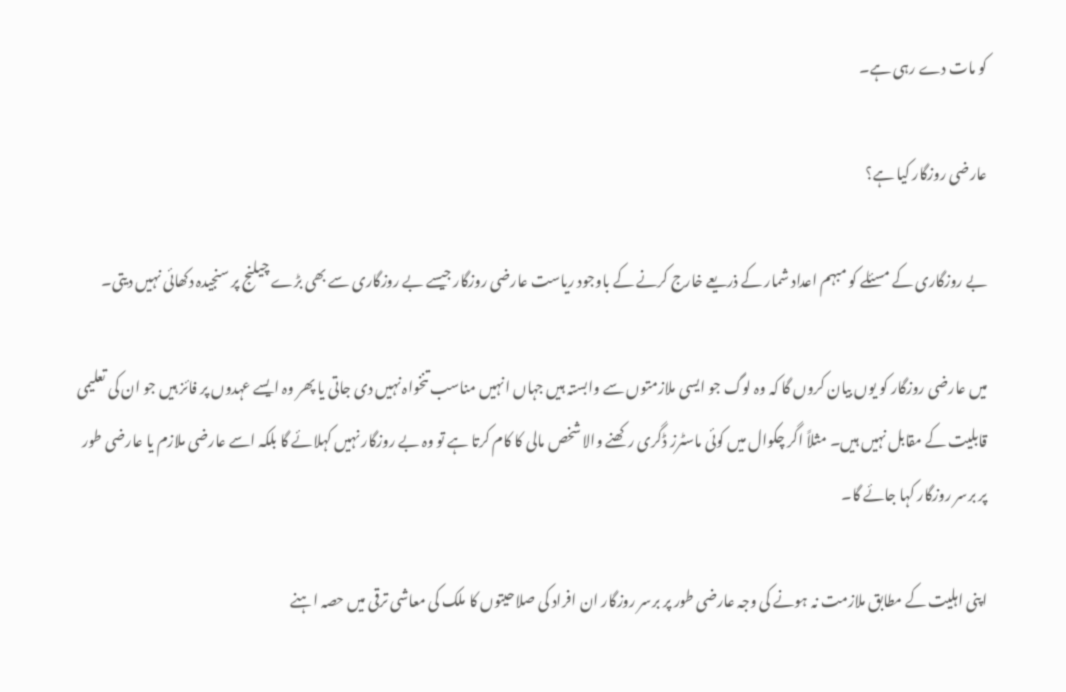کو مات دے رہی ہے۔

عارضی روزگار کیا ہے؟

بے روزگاری کے مسئلے کو مبہم اعداد شمار کے ذریعے خارج کرنے کے باوجود ریاست عارضی روزگار جیسے بے روزگاری سے بھی بڑے چیلنج پر سنجیدہ دکھائی نہیں دیتی۔

میں عارضی روزگار کو یوں بیان کروں گا کہ وہ لوگ جو ایسی ملازمتوں سے وابستہ ہیں جہاں انہیں مناسب تنخواہ نہیں دی جاتی یا پھر وہ ایسے عہدوں پر فائز ہیں جو ان کی تعلیمی قابلیت کے مقابل نہیں ہیں۔ مثلاً اگر چکوال میں کوئی ماسٹرز ڈگری رکھنے والا شخص مالی کا کام کرتا ہے تو وہ بے روزگار نہیں کہلائے گا بلکہ اسے عارضی ملازم یا عارضی طور پر برسر روزگار کہا جائے گا۔

اپنی اہلیت کے مطابق ملازمت نہ ہونے کی وجہ عارضی طور پر برسر روزگار ان افراد کی صلاحیتوں کا ملک کی معاشی ترقی میں حصہ اہنے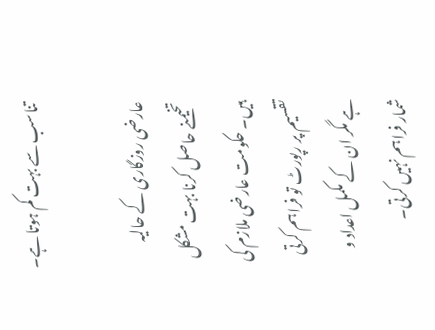تناسب سے بہت کم ہوتا ہے۔

عارضی روزگاری کے حالیہ تخیمنے حاصل کرنا بہت مشکل ہیں۔ حکومت عارضی ملازم کی تقسیم پر رپورٹ تو فراہم کرتی ہے مگر ان کے مکمل اعداد و شمار فراہم نہیں کرتی۔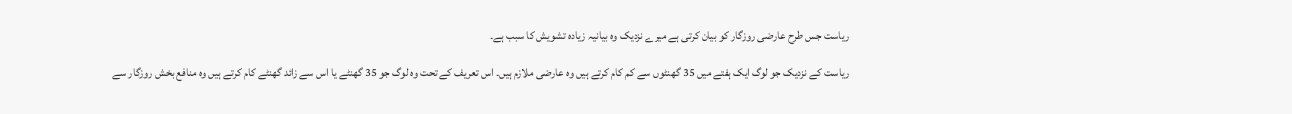ریاست جس طرح عارضی روزگار کو بیان کرتی ہے میرے نزدیک وہ بیانیہ زیادہ تشویش کا سبب ہے۔

ریاست کے نزدیک جو لوگ ایک ہفتے میں 35 گھنٹوں سے کم کام کرتے ہیں وہ عارضی ملازم ہیں۔ اس تعریف کے تحت وہ لوگ جو 35 گھنٹے یا اس سے زائد گھنٹے کام کرتے ہیں وہ منافع بخش روزگار سے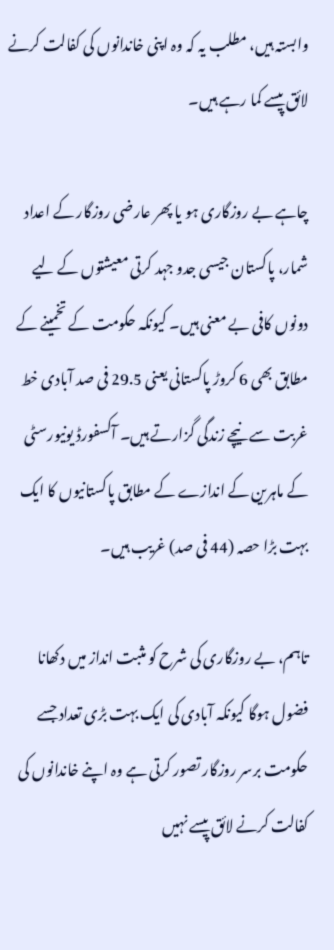وابستہ ہیں، مطلب یہ کہ وہ اپنی خاندانوں کی کفالت کرنے لائق پیسے کما رہے ہیں۔

چاہے بے روزگاری ہو یا پھر عارضی روزگار کے اعداد شمار، پاکستان جیسی جدو جہد کرتی معیشتوں کے لیے دونوں کافی بے معنی ہیں۔ کیونکہ حکومت کے تخمینے کے مطابق بھی 6 کروڑ پاکستانی یعنی 29.5 فی صد آبادی خط غربت سے نیچے زندگی گزارتے ہیں۔ آکسفورڈ یونیورسٹی کے ماہرین کے اندازے کے مطابق پاکستانیوں کا ایک بہت بڑا حصہ (44 فی صد) غریب ہیں۔

تاہم، بے روزگاری کی شرح کو مثبت انداز میں دکھانا فضول ہوگا کیونکہ آبادی کی ایک بہت بڑی تعداد جسے حکومت برسر روزگار تصور کرتی ہے وہ اپنے خاندانوں کی کفالت کرنے لائق پیسے نہیں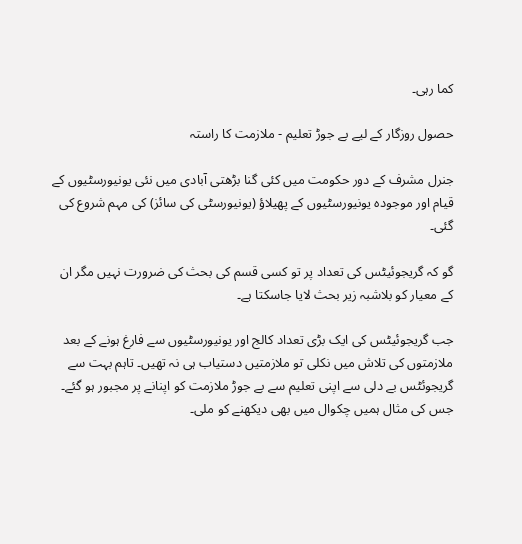کما رہی۔

حصول روزگار کے لیے بے جوڑ تعلیم - ملازمت کا راستہ

جنرل مشرف کے دور حکومت میں کئی گنا بڑھتی آبادی میں نئی یونیورسٹیوں کے قیام اور موجودہ یونیورسٹیوں کے پھیلاؤ (یونیورسٹی کی سائز) کی مہم شروع کی گئی۔

گو کہ گریجوئیٹس کی تعداد پر تو کسی قسم کی بحث کی ضرورت نہیں مگر ان کے معیار کو بلاشبہ زیر بحث لایا جاسکتا ہے۔

جب گریجوئیٹس کی ایک بڑی تعداد کالج اور یونیورسٹیوں سے فارغ ہونے کے بعد ملازمتوں کی تلاش میں نکلی تو ملازمتیں دستیاب ہی نہ تھیں۔ تاہم بہت سے گریجوئٹس بے دلی سے اپنی تعلیم سے بے جوڑ ملازمت کو اپنانے پر مجبور ہو گئے۔ جس کی مثال ہمیں چکوال میں بھی دیکھنے کو ملی۔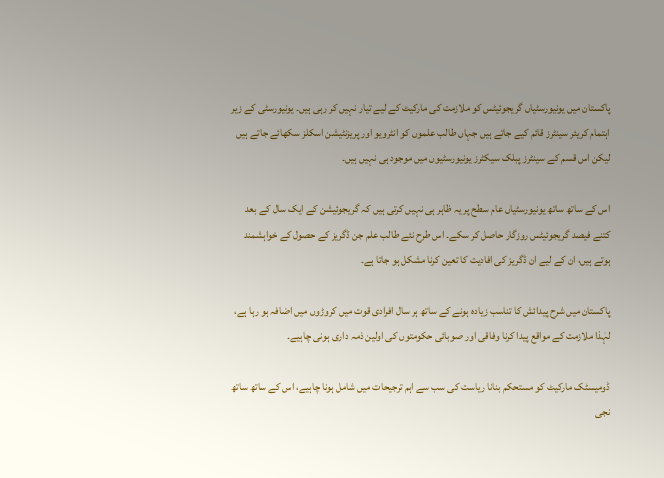پاکستان میں یونیورسٹیاں گریجوئیٹس کو ملازمت کی مارکیٹ کے لیے تیار نہیں کر رہی ہیں۔ یونیورسٹی کے زیر اہتمام کریئر سینٹرز قائم کیے جاتے ہیں جہاں طالب علموں کو انٹرویو اور پریزنٹیشن اسکلز سکھائے جاتے ہیں لیکن اس قسم کے سینٹرز پبلک سیکٹرز یونیورسٹیوں میں موجود ہی نہیں ہیں۔

اس کے ساتھ ساتھ یونیورسٹیاں عام سطح پر یہ ظاہر ہی نہیں کرتی ہیں کہ گریجوئیشن کے ایک سال کے بعد کتنے فیصد گریجوئیٹس روزگار حاصل کر سکے۔ اس طرح نئے طالب علم جن ڈگریز کے حصول کے خواہشمند ہوتے ہیں، ان کے لیے ان ڈگریز کی افادیت کا تعین کرنا مشکل ہو جاتا ہے۔

پاکستان میں شرح پیدائش کا تناسب زیادہ ہونے کے ساتھ ہر سال افرادی قوت میں کروڑوں میں اضافہ ہو رہا ہے، لہٰذا ملازمت کے مواقع پیدا کرنا وفاقی اور صوبائی حکومتوں کی اولین ذمہ داری ہونی چاہیے۔

ڈومیسٹک مارکیٹ کو مستحکم بنانا ریاست کی سب سے اہم ترجیحات میں شامل ہونا چاہیے، اس کے ساتھ ساتھ نجی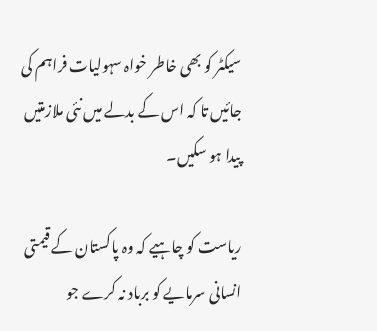سیکٹر کو بھی خاطر خواہ سہولیات فراہم کی جائیں تا کہ اس کے بدلے میں نئی ملازمتیں پیدا ہو سکیں۔

ریاست کو چاہیے کہ وہ پاکستان کے قیمتی انسانی سرمایے کو برباد نہ کرے جو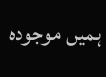ہمیں موجودہ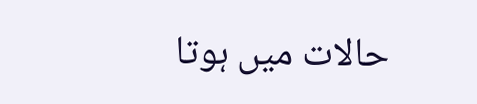حالات میں ہوتا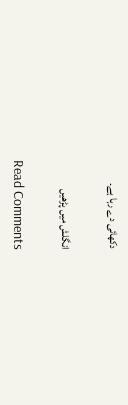دکھائی دے رہا ہے۔

انگلش میں پڑھیں

Read Comments